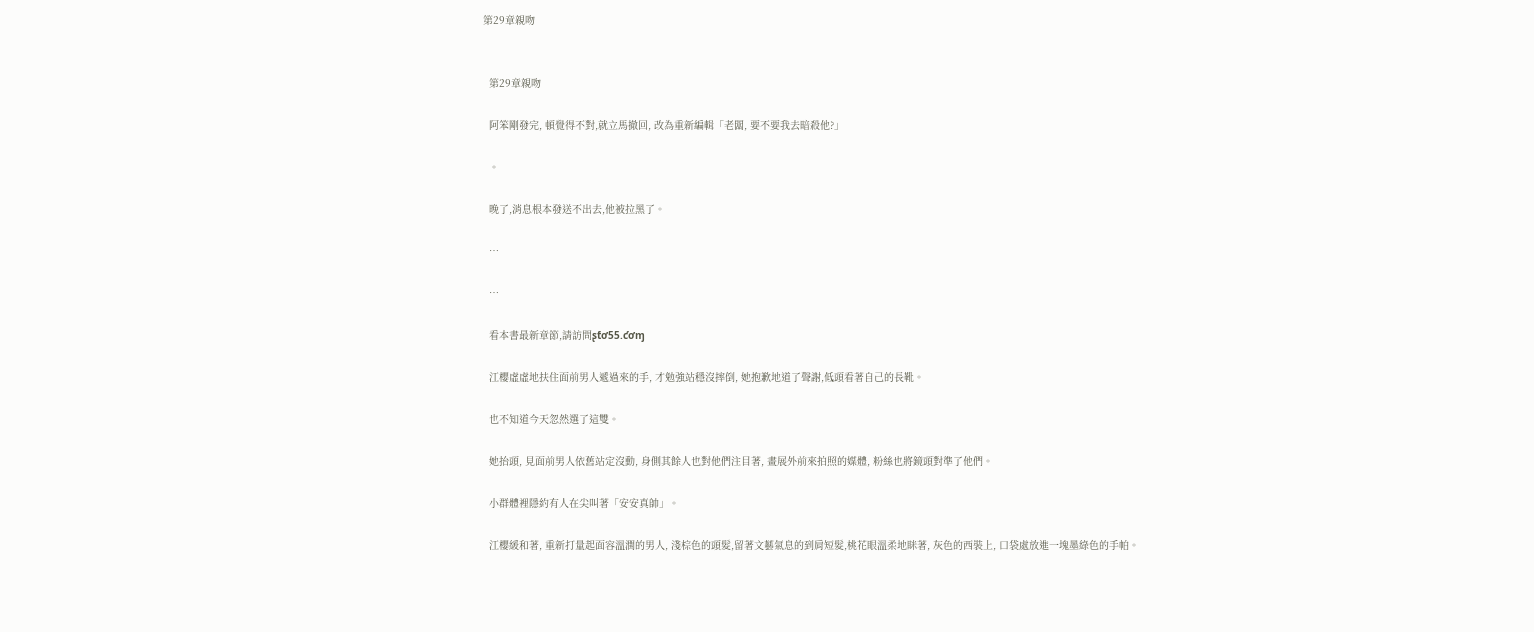第29章親吻


  第29章親吻

  阿笨剛發完, 頓覺得不對,就立馬撤回, 改為重新編輯「老闆, 要不要我去暗殺他?」

  。

  晚了,消息根本發送不出去,他被拉黑了。

  …

  …

  看本書最新章節,請訪問ʂƭơ55.ƈơɱ

  江櫻虛虛地扶住面前男人遞過來的手, 才勉強站穩沒摔倒, 她抱歉地道了聲謝,低頭看著自己的長靴。

  也不知道今天忽然選了這雙。

  她抬頭, 見面前男人依舊站定沒動, 身側其餘人也對他們注目著, 畫展外前來拍照的媒體, 粉絲也將鏡頭對準了他們。

  小群體裡隱約有人在尖叫著「安安真帥」。

  江櫻緩和著, 重新打量起面容溫潤的男人, 淺棕色的頭髮,留著文藝氣息的到肩短髮,桃花眼溫柔地眯著, 灰色的西裝上, 口袋處放進一塊墨綠色的手帕。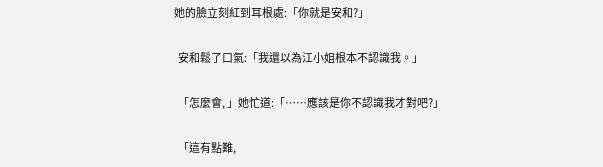她的臉立刻紅到耳根處:「你就是安和?」

  安和鬆了口氣:「我還以為江小姐根本不認識我。」

  「怎麼會, 」她忙道:「……應該是你不認識我才對吧?」

  「這有點難,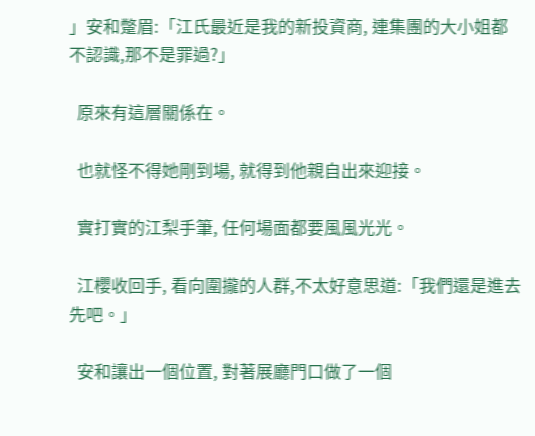」安和蹩眉:「江氏最近是我的新投資商, 連集團的大小姐都不認識,那不是罪過?」

  原來有這層關係在。

  也就怪不得她剛到場, 就得到他親自出來迎接。

  實打實的江梨手筆, 任何場面都要風風光光。

  江櫻收回手, 看向圍攏的人群,不太好意思道:「我們還是進去先吧。」

  安和讓出一個位置, 對著展廳門口做了一個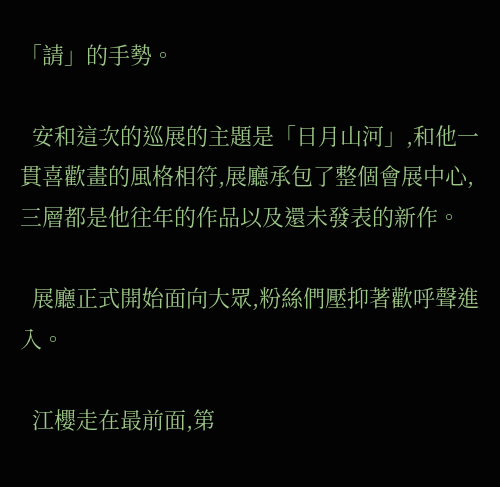「請」的手勢。

  安和這次的巡展的主題是「日月山河」,和他一貫喜歡畫的風格相符,展廳承包了整個會展中心,三層都是他往年的作品以及還未發表的新作。

  展廳正式開始面向大眾,粉絲們壓抑著歡呼聲進入。

  江櫻走在最前面,第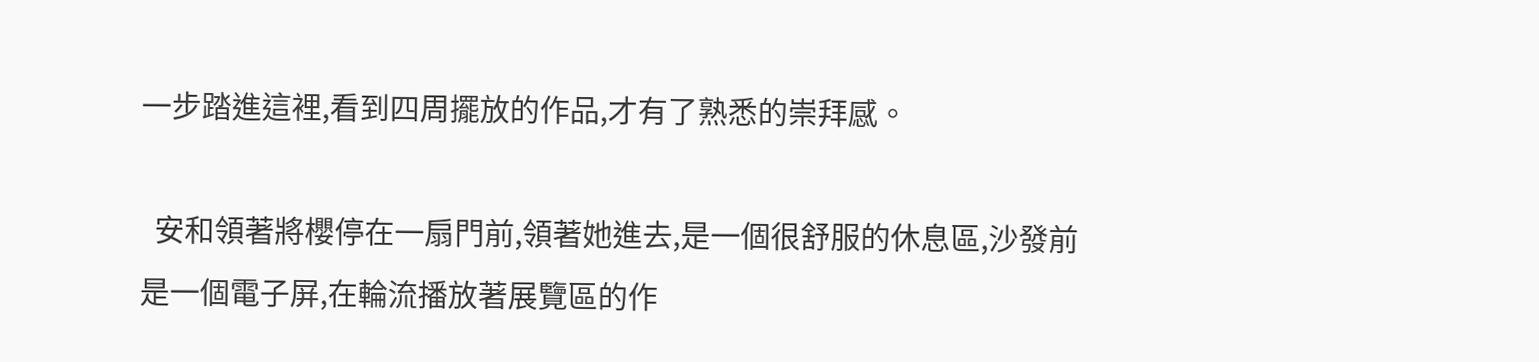一步踏進這裡,看到四周擺放的作品,才有了熟悉的崇拜感。

  安和領著將櫻停在一扇門前,領著她進去,是一個很舒服的休息區,沙發前是一個電子屏,在輪流播放著展覽區的作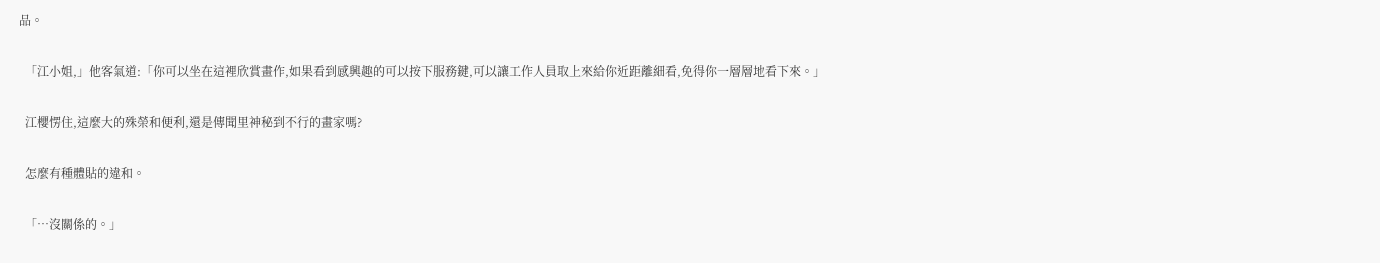品。

  「江小姐,」他客氣道:「你可以坐在這裡欣賞畫作,如果看到感興趣的可以按下服務鍵,可以讓工作人員取上來給你近距離細看,免得你一層層地看下來。」

  江櫻愣住,這麼大的殊榮和便利,還是傳聞里神秘到不行的畫家嗎?

  怎麼有種體貼的違和。

  「…沒關係的。」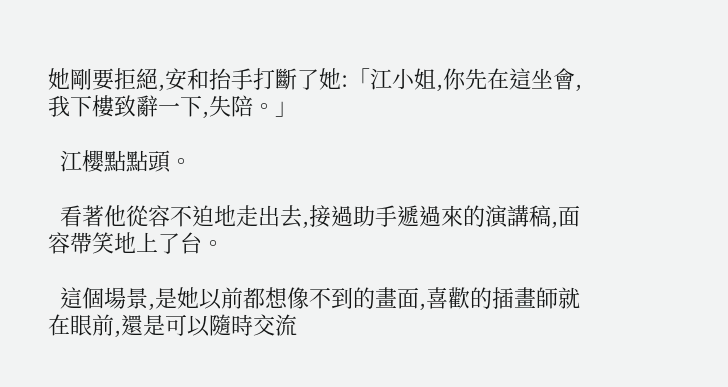她剛要拒絕,安和抬手打斷了她:「江小姐,你先在這坐會,我下樓致辭一下,失陪。」

  江櫻點點頭。

  看著他從容不迫地走出去,接過助手遞過來的演講稿,面容帶笑地上了台。

  這個場景,是她以前都想像不到的畫面,喜歡的插畫師就在眼前,還是可以隨時交流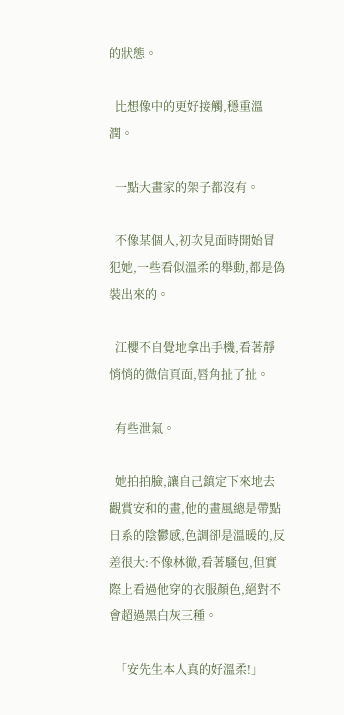的狀態。

  比想像中的更好接觸,穩重溫潤。

  一點大畫家的架子都沒有。

  不像某個人,初次見面時開始冒犯她,一些看似溫柔的舉動,都是偽裝出來的。

  江櫻不自覺地拿出手機,看著靜悄悄的微信頁面,唇角扯了扯。

  有些泄氣。

  她拍拍臉,讓自己鎮定下來地去觀賞安和的畫,他的畫風總是帶點日系的陰鬱感,色調卻是溫暖的,反差很大:不像林徹,看著騷包,但實際上看過他穿的衣服顏色,絕對不會超過黑白灰三種。

  「安先生本人真的好溫柔!」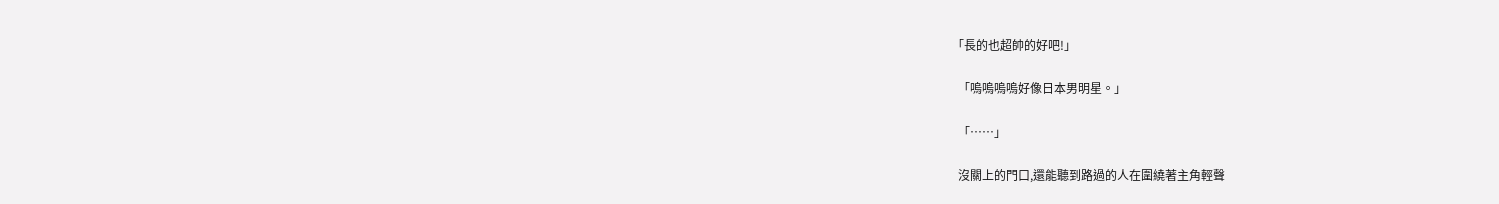「長的也超帥的好吧!」

  「嗚嗚嗚嗚好像日本男明星。」

  「……」

  沒關上的門口,還能聽到路過的人在圍繞著主角輕聲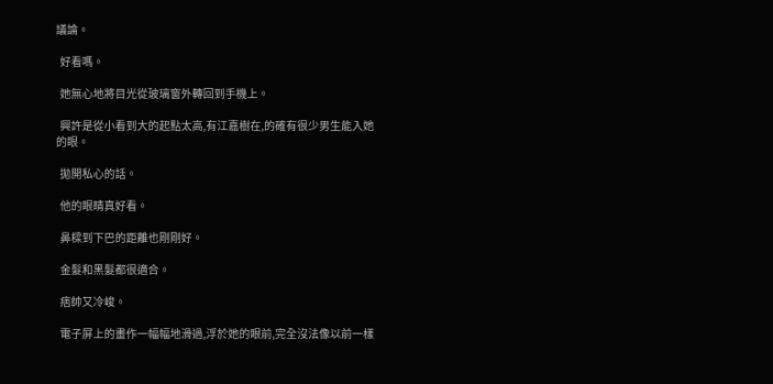議論。

  好看嗎。

  她無心地將目光從玻璃窗外轉回到手機上。

  興許是從小看到大的起點太高,有江嘉樹在,的確有很少男生能入她的眼。

  拋開私心的話。

  他的眼睛真好看。

  鼻樑到下巴的距離也剛剛好。

  金髮和黑髮都很適合。

  痞帥又冷峻。

  電子屏上的畫作一幅幅地滑過,浮於她的眼前,完全沒法像以前一樣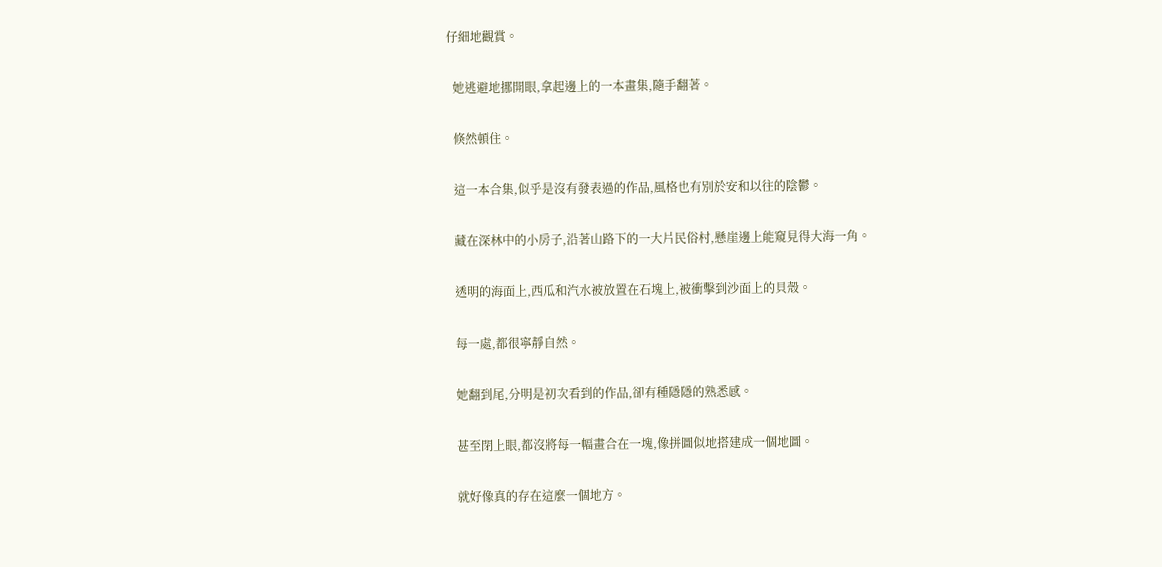仔細地觀賞。

  她逃避地挪開眼,拿起邊上的一本畫集,隨手翻著。

  倏然頓住。

  這一本合集,似乎是沒有發表過的作品,風格也有別於安和以往的陰鬱。

  藏在深林中的小房子,沿著山路下的一大片民俗村,懸崖邊上能窺見得大海一角。

  透明的海面上,西瓜和汽水被放置在石塊上,被衝擊到沙面上的貝殼。

  每一處,都很寧靜自然。

  她翻到尾,分明是初次看到的作品,卻有種隱隱的熟悉感。

  甚至閉上眼,都沒將每一幅畫合在一塊,像拼圖似地搭建成一個地圖。

  就好像真的存在這麼一個地方。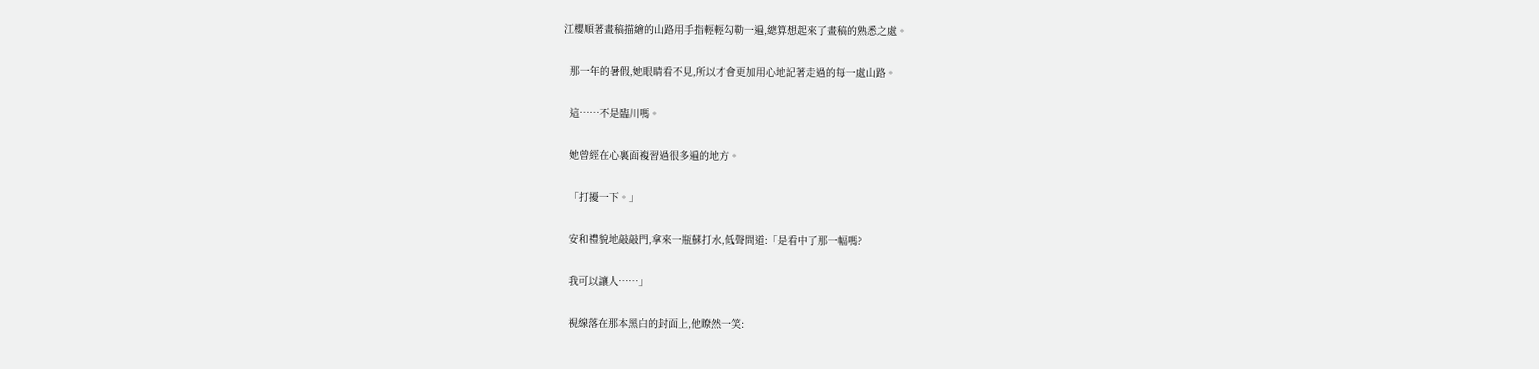江櫻順著畫稿描繪的山路用手指輕輕勾勒一遍,總算想起來了畫稿的熟悉之處。

  那一年的暑假,她眼睛看不見,所以才會更加用心地記著走過的每一處山路。

  這……不是臨川嗎。

  她曾經在心裏面複習過很多遍的地方。

  「打擾一下。」

  安和禮貌地敲敲門,拿來一瓶蘇打水,低聲問道:「是看中了那一幅嗎?

  我可以讓人……」

  視線落在那本黑白的封面上,他瞭然一笑: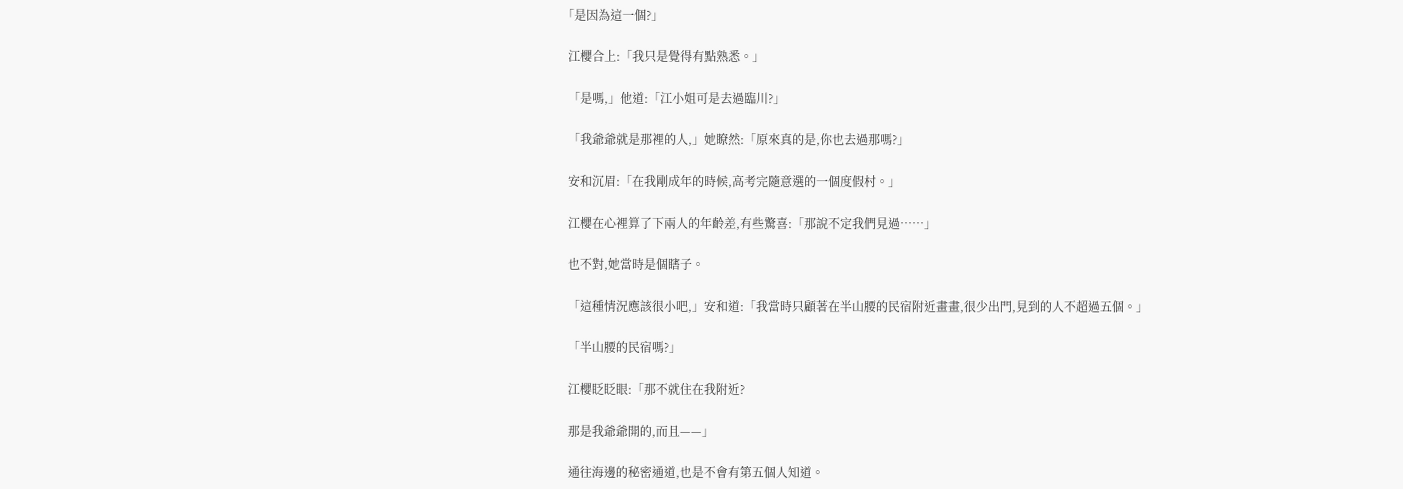「是因為這一個?」

  江櫻合上:「我只是覺得有點熟悉。」

  「是嗎,」他道:「江小姐可是去過臨川?」

  「我爺爺就是那裡的人,」她瞭然:「原來真的是,你也去過那嗎?」

  安和沉眉:「在我剛成年的時候,高考完隨意選的一個度假村。」

  江櫻在心裡算了下兩人的年齡差,有些驚喜:「那說不定我們見過……」

  也不對,她當時是個瞎子。

  「這種情況應該很小吧,」安和道:「我當時只顧著在半山腰的民宿附近畫畫,很少出門,見到的人不超過五個。」

  「半山腰的民宿嗎?」

  江櫻眨眨眼:「那不就住在我附近?

  那是我爺爺開的,而且——」

  通往海邊的秘密通道,也是不會有第五個人知道。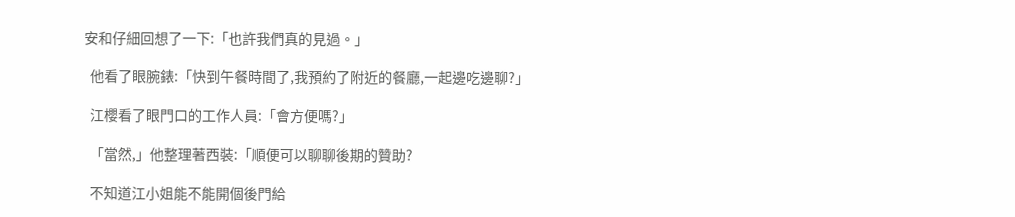安和仔細回想了一下:「也許我們真的見過。」

  他看了眼腕錶:「快到午餐時間了,我預約了附近的餐廳,一起邊吃邊聊?」

  江櫻看了眼門口的工作人員:「會方便嗎?」

  「當然,」他整理著西裝:「順便可以聊聊後期的贊助?

  不知道江小姐能不能開個後門給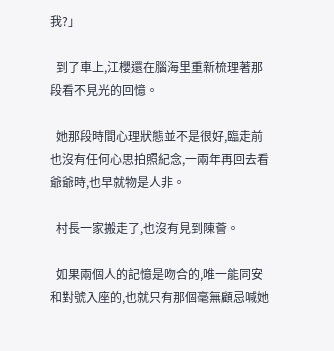我?」

  到了車上,江櫻還在腦海里重新梳理著那段看不見光的回憶。

  她那段時間心理狀態並不是很好,臨走前也沒有任何心思拍照紀念,一兩年再回去看爺爺時,也早就物是人非。

  村長一家搬走了,也沒有見到陳薈。

  如果兩個人的記憶是吻合的,唯一能同安和對號入座的,也就只有那個毫無顧忌喊她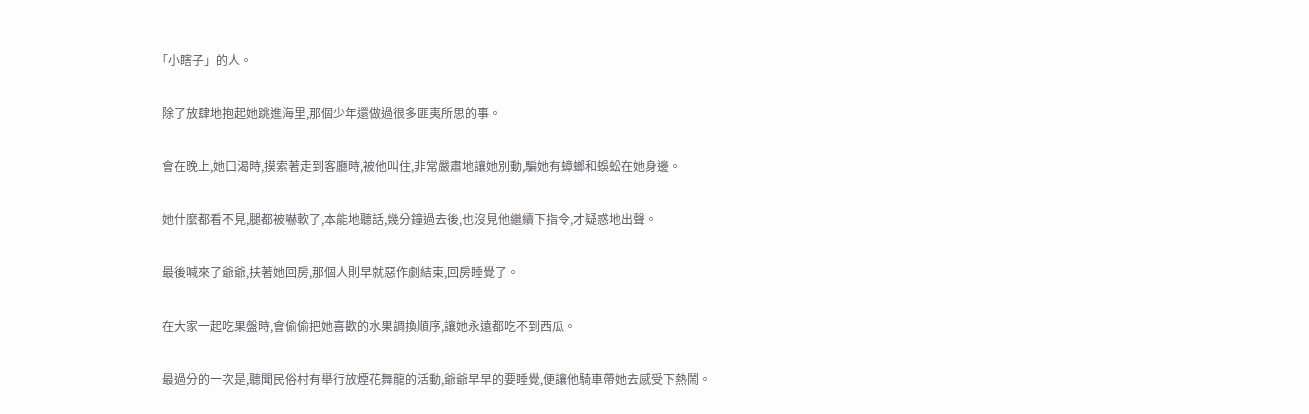「小瞎子」的人。

  除了放肆地抱起她跳進海里,那個少年還做過很多匪夷所思的事。

  會在晚上,她口渴時,摸索著走到客廳時,被他叫住,非常嚴肅地讓她別動,騙她有蟑螂和蜈蚣在她身邊。

  她什麼都看不見,腿都被嚇軟了,本能地聽話,幾分鐘過去後,也沒見他繼續下指令,才疑惑地出聲。

  最後喊來了爺爺,扶著她回房,那個人則早就惡作劇結束,回房睡覺了。

  在大家一起吃果盤時,會偷偷把她喜歡的水果調換順序,讓她永遠都吃不到西瓜。

  最過分的一次是,聽聞民俗村有舉行放煙花舞龍的活動,爺爺早早的要睡覺,便讓他騎車帶她去感受下熱鬧。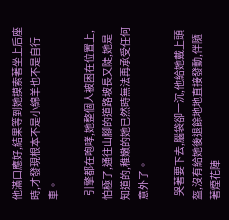他滿口應好,結果等到她摸索著坐上后座時,才發現根本不是小綿羊也不是自行車。

  引擎都在咆哮,她整個人被困在位置上,怕極了,通往山腳的道路坡長又陡,她是知道的,稚嫩的她已然時無法再承受任何意外了。

  哭著要下去,腦袋卻一沉,他給她戴上頭盔,沒有給她後退餘地地直接發動,伴隨著煙花陣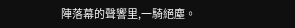陣落幕的聲響里,一騎絕塵。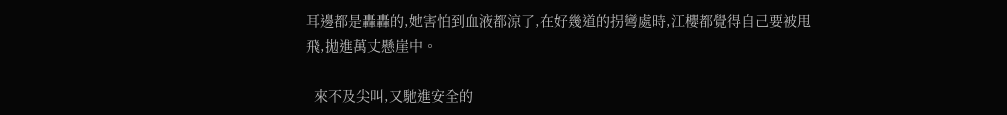耳邊都是轟轟的,她害怕到血液都涼了,在好幾道的拐彎處時,江櫻都覺得自己要被甩飛,拋進萬丈懸崖中。

  來不及尖叫,又馳進安全的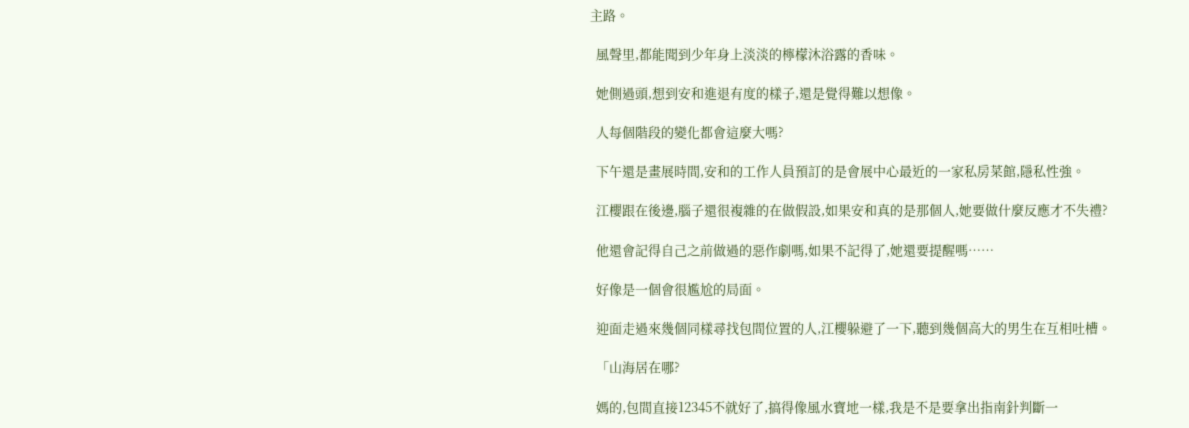主路。

  風聲里,都能聞到少年身上淡淡的檸檬沐浴露的香味。

  她側過頭,想到安和進退有度的樣子,還是覺得難以想像。

  人每個階段的變化都會這麼大嗎?

  下午還是畫展時間,安和的工作人員預訂的是會展中心最近的一家私房菜館,隱私性強。

  江櫻跟在後邊,腦子還很複雜的在做假設,如果安和真的是那個人,她要做什麼反應才不失禮?

  他還會記得自己之前做過的惡作劇嗎,如果不記得了,她還要提醒嗎……

  好像是一個會很尷尬的局面。

  迎面走過來幾個同樣尋找包間位置的人,江櫻躲避了一下,聽到幾個高大的男生在互相吐槽。

  「山海居在哪?

  媽的,包間直接12345不就好了,搞得像風水寶地一樣,我是不是要拿出指南針判斷一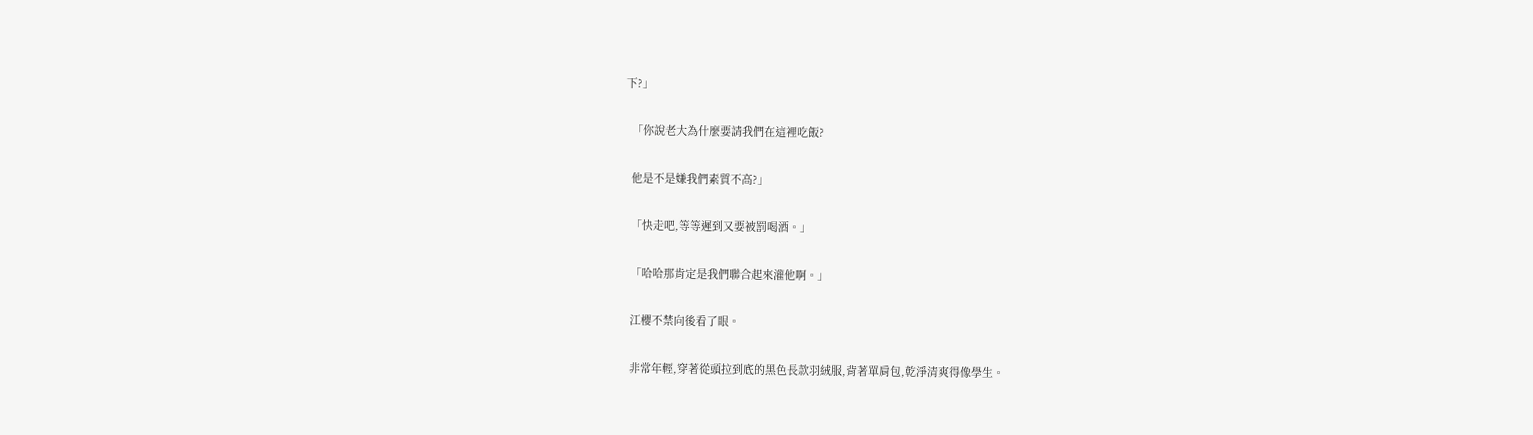下?」

  「你說老大為什麼要請我們在這裡吃飯?

  他是不是嫌我們素質不高?」

  「快走吧,等等遲到又要被罰喝酒。」

  「哈哈那肯定是我們聯合起來灌他啊。」

  江櫻不禁向後看了眼。

  非常年輕,穿著從頭拉到底的黑色長款羽絨服,背著單肩包,乾淨清爽得像學生。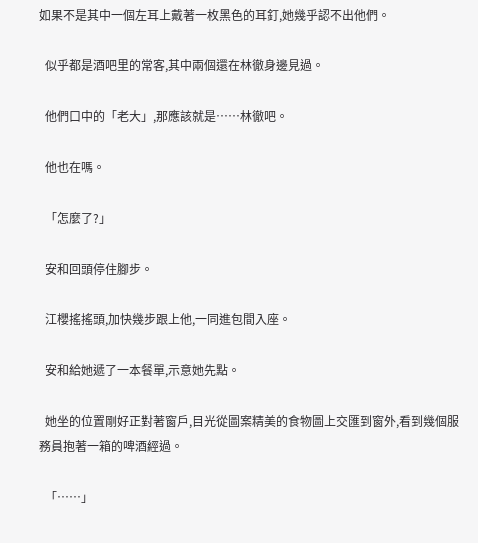如果不是其中一個左耳上戴著一枚黑色的耳釘,她幾乎認不出他們。

  似乎都是酒吧里的常客,其中兩個還在林徹身邊見過。

  他們口中的「老大」,那應該就是……林徹吧。

  他也在嗎。

  「怎麼了?」

  安和回頭停住腳步。

  江櫻搖搖頭,加快幾步跟上他,一同進包間入座。

  安和給她遞了一本餐單,示意她先點。

  她坐的位置剛好正對著窗戶,目光從圖案精美的食物圖上交匯到窗外,看到幾個服務員抱著一箱的啤酒經過。

  「……」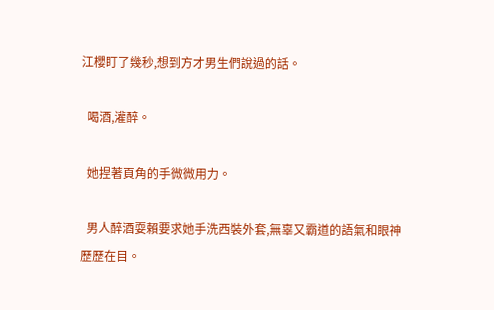江櫻盯了幾秒,想到方才男生們說過的話。

  喝酒,灌醉。

  她捏著頁角的手微微用力。

  男人醉酒耍賴要求她手洗西裝外套,無辜又霸道的語氣和眼神歷歷在目。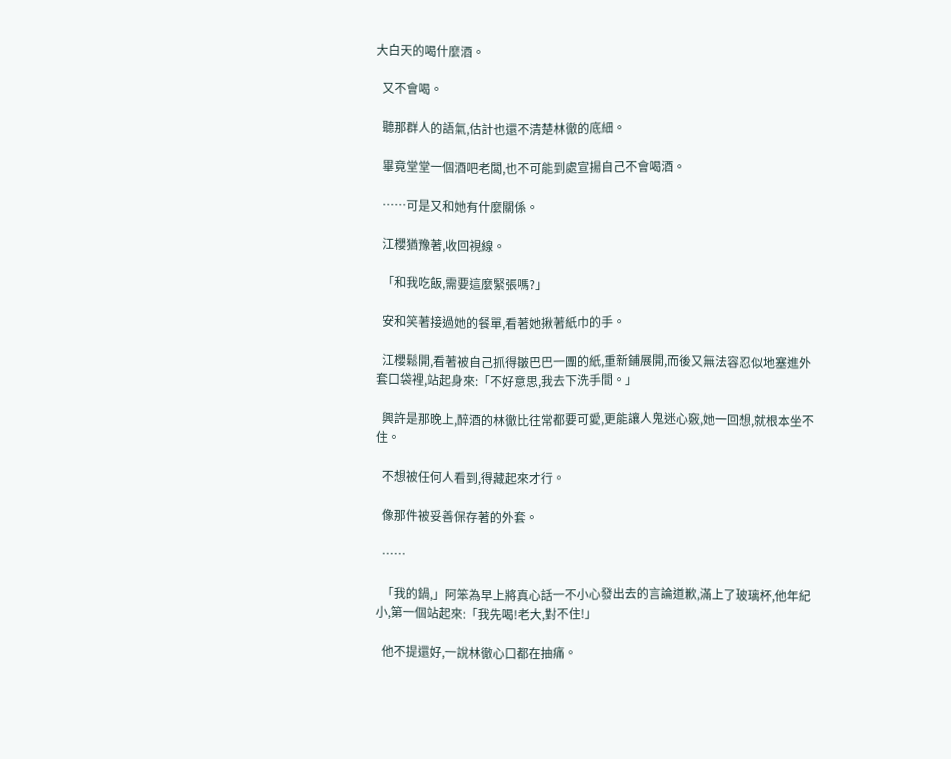大白天的喝什麼酒。

  又不會喝。

  聽那群人的語氣,估計也還不清楚林徹的底細。

  畢竟堂堂一個酒吧老闆,也不可能到處宣揚自己不會喝酒。

  ……可是又和她有什麼關係。

  江櫻猶豫著,收回視線。

  「和我吃飯,需要這麼緊張嗎?」

  安和笑著接過她的餐單,看著她揪著紙巾的手。

  江櫻鬆開,看著被自己抓得皺巴巴一團的紙,重新鋪展開,而後又無法容忍似地塞進外套口袋裡,站起身來:「不好意思,我去下洗手間。」

  興許是那晚上,醉酒的林徹比往常都要可愛,更能讓人鬼迷心竅,她一回想,就根本坐不住。

  不想被任何人看到,得藏起來才行。

  像那件被妥善保存著的外套。

  ……

  「我的鍋,」阿笨為早上將真心話一不小心發出去的言論道歉,滿上了玻璃杯,他年紀小,第一個站起來:「我先喝!老大,對不住!」

  他不提還好,一說林徹心口都在抽痛。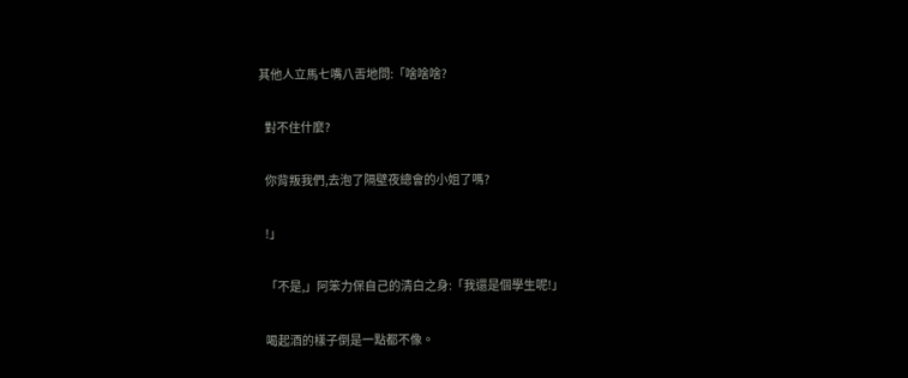其他人立馬七嘴八舌地問:「啥啥啥?

  對不住什麼?

  你背叛我們,去泡了隔壁夜總會的小姐了嗎?

  !」

  「不是,」阿笨力保自己的清白之身:「我還是個學生呢!」

  喝起酒的樣子倒是一點都不像。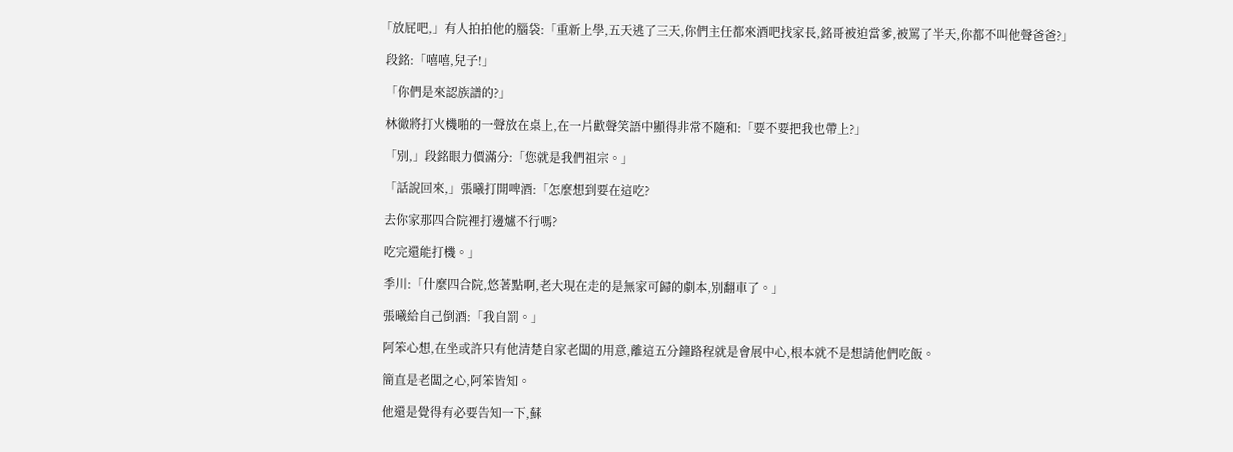「放屁吧,」有人拍拍他的腦袋:「重新上學,五天逃了三天,你們主任都來酒吧找家長,銘哥被迫當爹,被罵了半天,你都不叫他聲爸爸?」

  段銘:「嘻嘻,兒子!」

  「你們是來認族譜的?」

  林徹將打火機啪的一聲放在桌上,在一片歡聲笑語中顯得非常不隨和:「要不要把我也帶上?」

  「別,」段銘眼力價滿分:「您就是我們祖宗。」

  「話說回來,」張曦打開啤酒:「怎麼想到要在這吃?

  去你家那四合院裡打邊爐不行嗎?

  吃完還能打機。」

  季川:「什麼四合院,悠著點啊,老大現在走的是無家可歸的劇本,別翻車了。」

  張曦給自己倒酒:「我自罰。」

  阿笨心想,在坐或許只有他清楚自家老闆的用意,離這五分鐘路程就是會展中心,根本就不是想請他們吃飯。

  簡直是老闆之心,阿笨皆知。

  他還是覺得有必要告知一下,蘇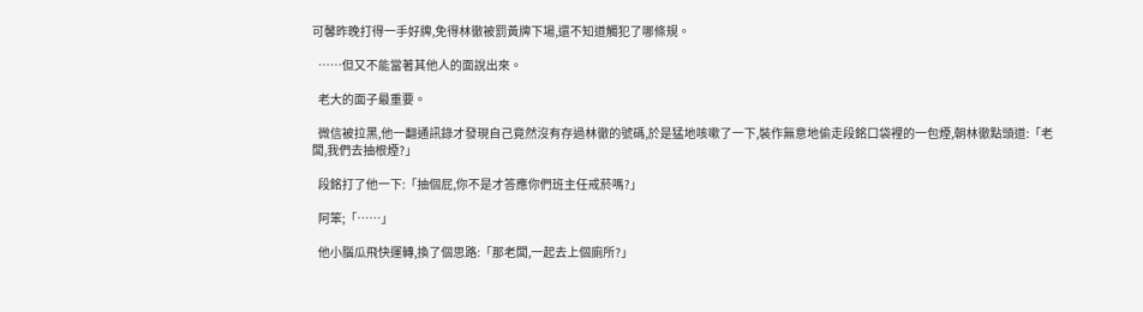可馨昨晚打得一手好牌,免得林徹被罰黃牌下場,還不知道觸犯了哪條規。

  ……但又不能當著其他人的面說出來。

  老大的面子最重要。

  微信被拉黑,他一翻通訊錄才發現自己竟然沒有存過林徹的號碼,於是猛地咳嗽了一下,裝作無意地偷走段銘口袋裡的一包煙,朝林徹點頭道:「老闆,我們去抽根煙?」

  段銘打了他一下:「抽個屁,你不是才答應你們班主任戒菸嗎?」

  阿笨;「……」

  他小腦瓜飛快運轉,換了個思路:「那老闆,一起去上個廁所?」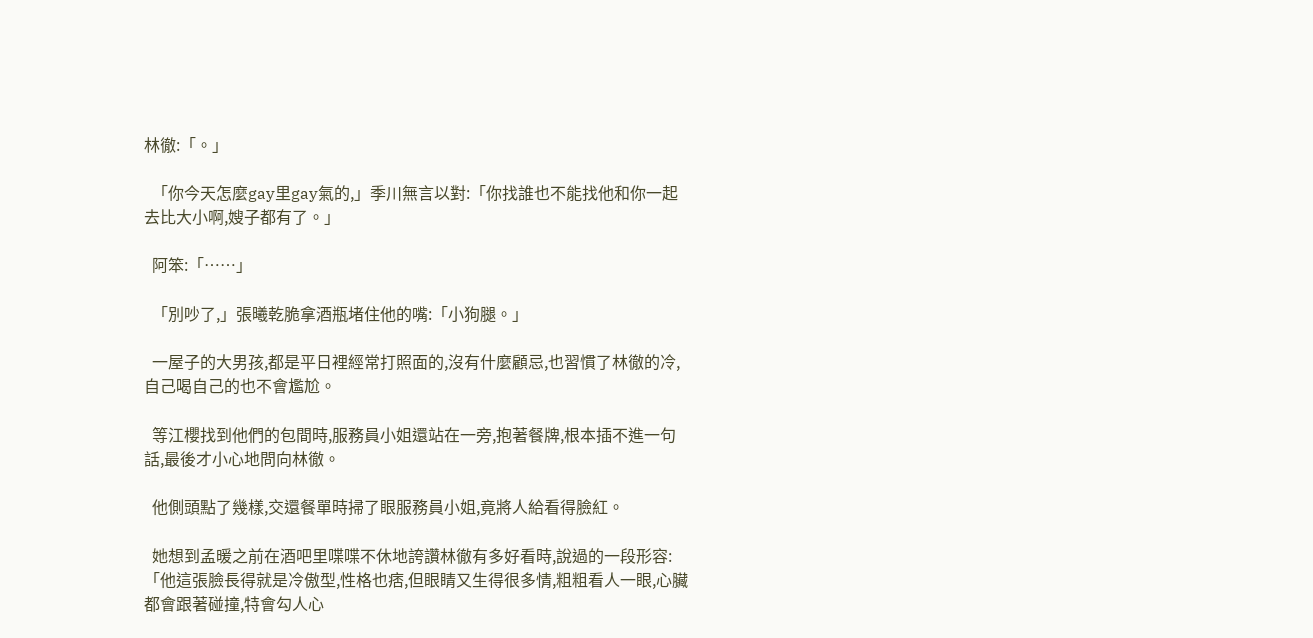林徹:「。」

  「你今天怎麼gay里gay氣的,」季川無言以對:「你找誰也不能找他和你一起去比大小啊,嫂子都有了。」

  阿笨:「……」

  「別吵了,」張曦乾脆拿酒瓶堵住他的嘴:「小狗腿。」

  一屋子的大男孩,都是平日裡經常打照面的,沒有什麼顧忌,也習慣了林徹的冷,自己喝自己的也不會尷尬。

  等江櫻找到他們的包間時,服務員小姐還站在一旁,抱著餐牌,根本插不進一句話,最後才小心地問向林徹。

  他側頭點了幾樣,交還餐單時掃了眼服務員小姐,竟將人給看得臉紅。

  她想到孟暖之前在酒吧里喋喋不休地誇讚林徹有多好看時,說過的一段形容:「他這張臉長得就是冷傲型,性格也痞,但眼睛又生得很多情,粗粗看人一眼,心臟都會跟著碰撞,特會勾人心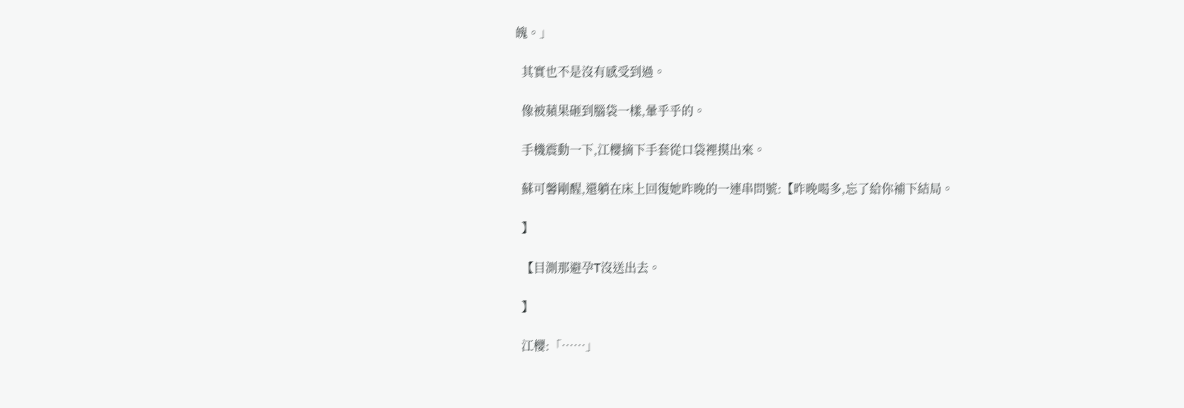魄。」

  其實也不是沒有感受到過。

  像被蘋果砸到腦袋一樣,暈乎乎的。

  手機震動一下,江櫻摘下手套從口袋裡摸出來。

  蘇可馨剛醒,還躺在床上回復她昨晚的一連串問號:【昨晚喝多,忘了給你補下結局。

  】

  【目測那避孕T沒送出去。

  】

  江櫻:「……」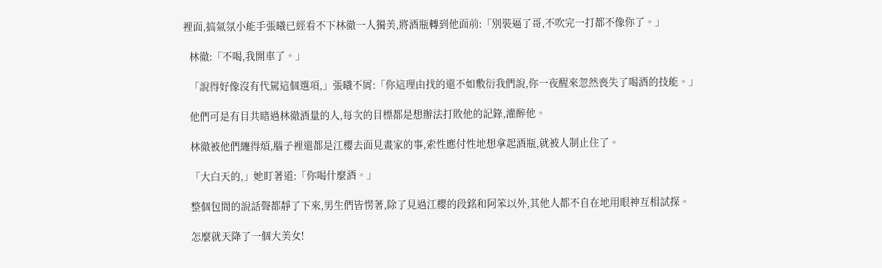裡面,搞氣氛小能手張曦已經看不下林徹一人獨美,將酒瓶轉到他面前:「別裝逼了哥,不吹完一打都不像你了。」

  林徹:「不喝,我開車了。」

  「說得好像沒有代駕這個選項,」張曦不屑:「你這理由找的還不如敷衍我們說,你一夜醒來忽然喪失了喝酒的技能。」

  他們可是有目共睹過林徹酒量的人,每次的目標都是想辦法打敗他的記錄,灌醉他。

  林徹被他們纏得煩,腦子裡還都是江櫻去面見畫家的事,索性應付性地想拿起酒瓶,就被人制止住了。

  「大白天的,」她盯著道:「你喝什麼酒。」

  整個包間的說話聲都靜了下來,男生們皆愣著,除了見過江櫻的段銘和阿笨以外,其他人都不自在地用眼神互相試探。

  怎麼就天降了一個大美女!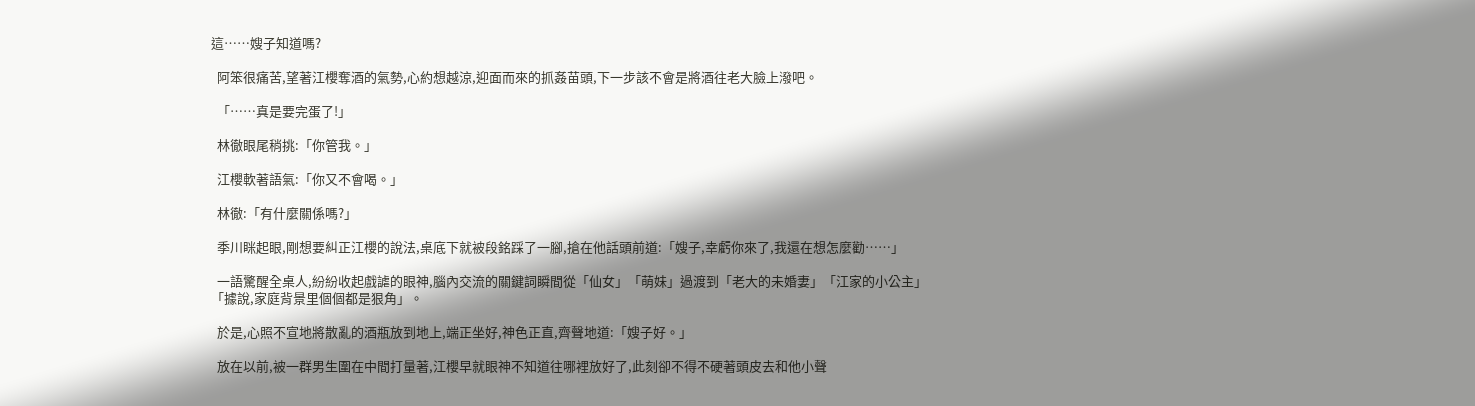這……嫂子知道嗎?

  阿笨很痛苦,望著江櫻奪酒的氣勢,心約想越涼,迎面而來的抓姦苗頭,下一步該不會是將酒往老大臉上潑吧。

  「……真是要完蛋了!」

  林徹眼尾稍挑:「你管我。」

  江櫻軟著語氣:「你又不會喝。」

  林徹:「有什麼關係嗎?」

  季川眯起眼,剛想要糾正江櫻的說法,桌底下就被段銘踩了一腳,搶在他話頭前道:「嫂子,幸虧你來了,我還在想怎麼勸……」

  一語驚醒全桌人,紛紛收起戲謔的眼神,腦內交流的關鍵詞瞬間從「仙女」「萌妹」過渡到「老大的未婚妻」「江家的小公主」「據說,家庭背景里個個都是狠角」。

  於是,心照不宣地將散亂的酒瓶放到地上,端正坐好,神色正直,齊聲地道:「嫂子好。」

  放在以前,被一群男生圍在中間打量著,江櫻早就眼神不知道往哪裡放好了,此刻卻不得不硬著頭皮去和他小聲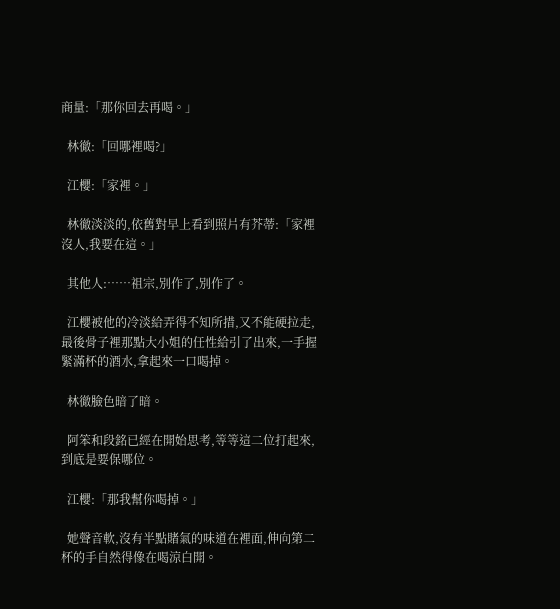商量:「那你回去再喝。」

  林徹:「回哪裡喝?」

  江櫻:「家裡。」

  林徹淡淡的,依舊對早上看到照片有芥蒂:「家裡沒人,我要在這。」

  其他人:……祖宗,別作了,別作了。

  江櫻被他的冷淡給弄得不知所措,又不能硬拉走,最後骨子裡那點大小姐的任性給引了出來,一手握緊滿杯的酒水,拿起來一口喝掉。

  林徹臉色暗了暗。

  阿笨和段銘已經在開始思考,等等這二位打起來,到底是要保哪位。

  江櫻:「那我幫你喝掉。」

  她聲音軟,沒有半點賭氣的味道在裡面,伸向第二杯的手自然得像在喝涼白開。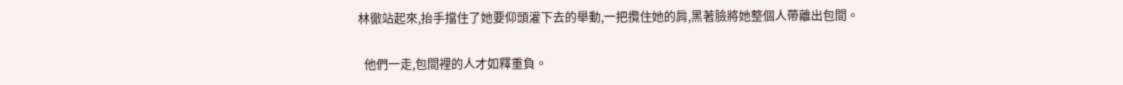林徹站起來,抬手擋住了她要仰頭灌下去的舉動,一把攬住她的肩,黑著臉將她整個人帶離出包間。

  他們一走,包間裡的人才如釋重負。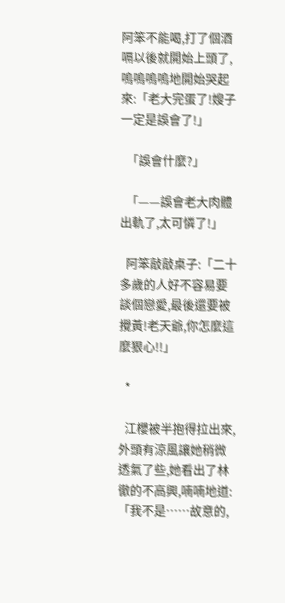阿笨不能喝,打了個酒嗝以後就開始上頭了,嗚嗚嗚嗚地開始哭起來:「老大完蛋了!嫂子一定是誤會了!」

  「誤會什麼?」

  「——誤會老大肉體出軌了,太可憐了!」

  阿笨敲敲桌子:「二十多歲的人好不容易要談個戀愛,最後還要被攪黃!老天爺,你怎麼這麼狠心!!」

  *

  江櫻被半抱得拉出來,外頭有涼風讓她稍微透氣了些,她看出了林徹的不高興,喃喃地道:「我不是……故意的,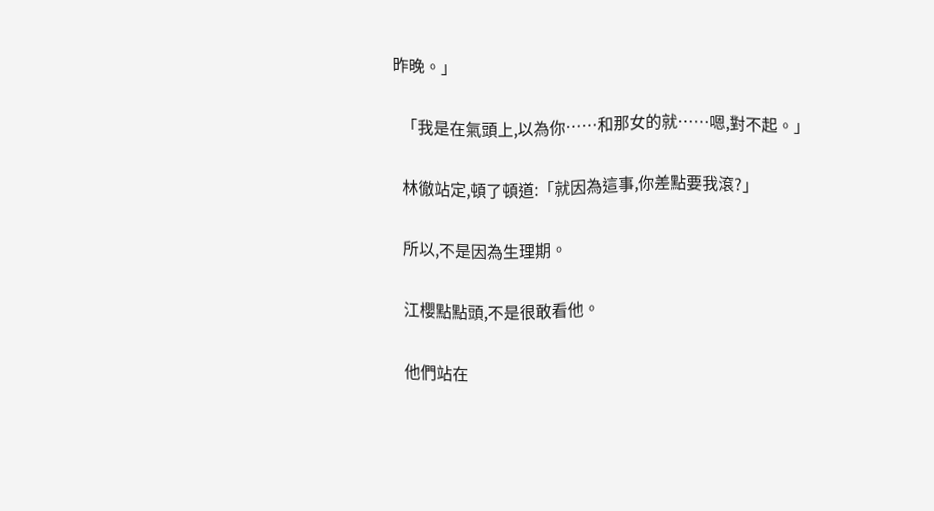昨晚。」

  「我是在氣頭上,以為你……和那女的就……嗯,對不起。」

  林徹站定,頓了頓道:「就因為這事,你差點要我滾?」

  所以,不是因為生理期。

  江櫻點點頭,不是很敢看他。

  他們站在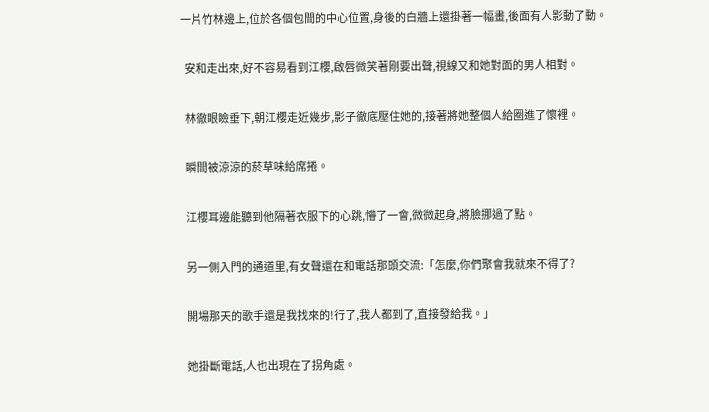一片竹林邊上,位於各個包間的中心位置,身後的白牆上還掛著一幅畫,後面有人影動了動。

  安和走出來,好不容易看到江櫻,啟唇微笑著剛要出聲,視線又和她對面的男人相對。

  林徹眼瞼垂下,朝江櫻走近幾步,影子徹底壓住她的,接著將她整個人給圈進了懷裡。

  瞬間被涼涼的菸草味給席捲。

  江櫻耳邊能聽到他隔著衣服下的心跳,懵了一會,微微起身,將臉挪過了點。

  另一側入門的通道里,有女聲還在和電話那頭交流:「怎麼,你們聚會我就來不得了?

  開場那天的歌手還是我找來的!行了,我人都到了,直接發給我。」

  她掛斷電話,人也出現在了拐角處。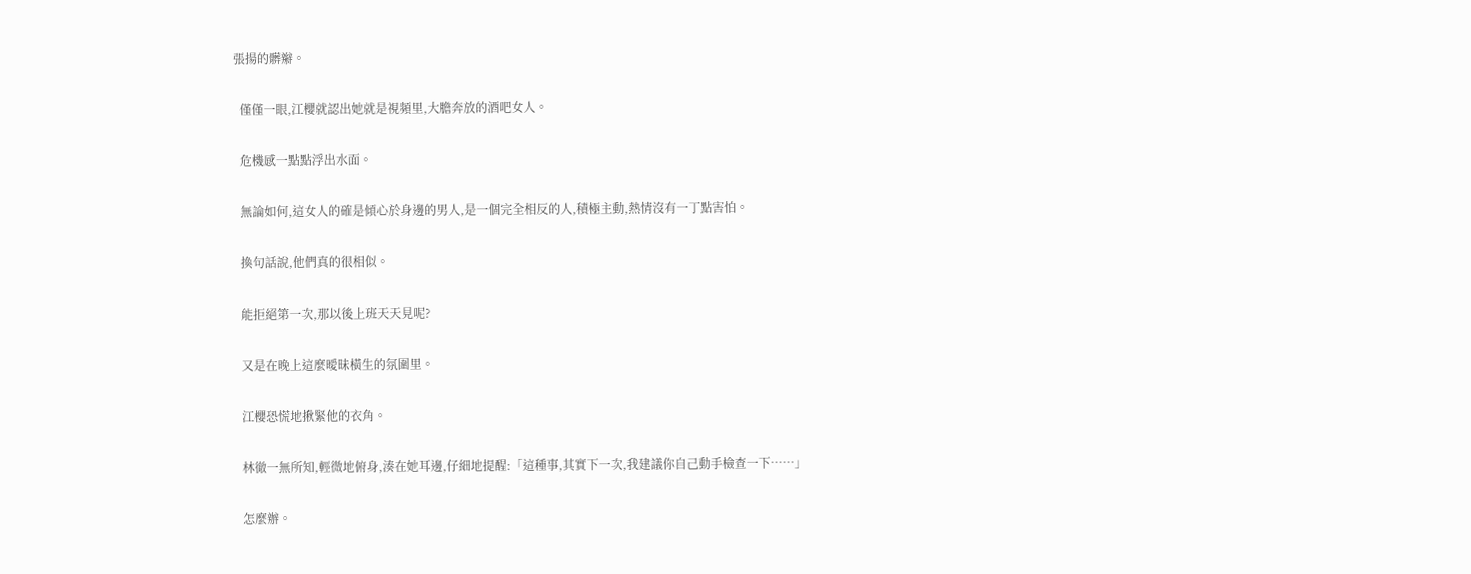張揚的髒辮。

  僅僅一眼,江櫻就認出她就是視頻里,大膽奔放的酒吧女人。

  危機感一點點浮出水面。

  無論如何,這女人的確是傾心於身邊的男人,是一個完全相反的人,積極主動,熱情沒有一丁點害怕。

  換句話說,他們真的很相似。

  能拒絕第一次,那以後上班天天見呢?

  又是在晚上這麼曖昧橫生的氛圍里。

  江櫻恐慌地揪緊他的衣角。

  林徹一無所知,輕微地俯身,湊在她耳邊,仔細地提醒:「這種事,其實下一次,我建議你自己動手檢查一下……」

  怎麼辦。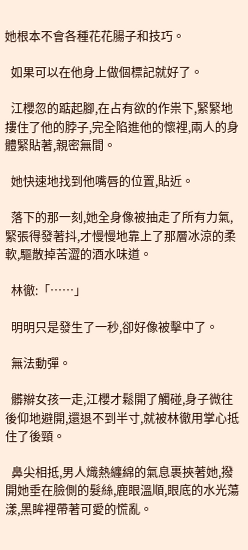她根本不會各種花花腸子和技巧。

  如果可以在他身上做個標記就好了。

  江櫻忽的踮起腳,在占有欲的作祟下,緊緊地摟住了他的脖子,完全陷進他的懷裡,兩人的身體緊貼著,親密無間。

  她快速地找到他嘴唇的位置,貼近。

  落下的那一刻,她全身像被抽走了所有力氣,緊張得發著抖,才慢慢地靠上了那層冰涼的柔軟,驅散掉苦澀的酒水味道。

  林徹:「……」

  明明只是發生了一秒,卻好像被擊中了。

  無法動彈。

  髒辮女孩一走,江櫻才鬆開了觸碰,身子微往後仰地避開,還退不到半寸,就被林徹用掌心抵住了後頸。

  鼻尖相抵,男人熾熱纏綿的氣息裹挾著她,撥開她垂在臉側的髮絲,鹿眼溫順,眼底的水光蕩漾,黑眸裡帶著可愛的慌亂。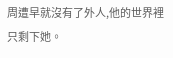周遭早就沒有了外人,他的世界裡只剩下她。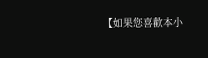【如果您喜歡本小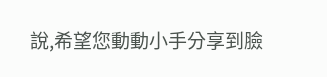說,希望您動動小手分享到臉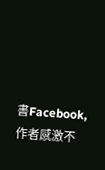書Facebook,作者感激不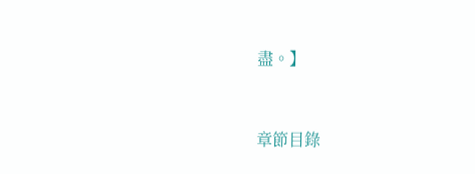盡。】


章節目錄